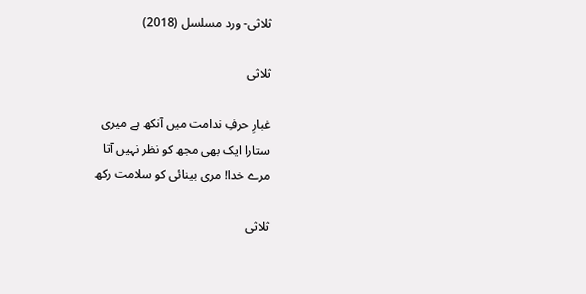ثلاثی- ورد مسلسل (2018)

ثلاثی

غبارِ حرفِ ندامت میں آنکھ ہے میری
ستارا ایک بھی مجھ کو نظر نہیں آتا
مرے خدا! مری بینائی کو سلامت رکھ

ثلاثی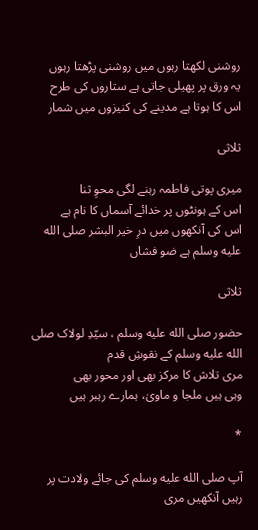روشنی لکھتا رہوں میں روشنی پڑھتا رہوں
یہ ورق پر پھیلی جاتی ہے ستاروں کی طرح
اس کا ہوتا ہے مدینے کی کنیزوں میں شمار

ثلاثی

میری پوتی فاطمہ رہنے لگی محوِ ثنا
اس کے ہونٹوں پر خدائے آسماں کا نام ہے
اس کی آنکھوں میں درِ خیر البشر صلى الله عليه وسلم ہے ضو فشاں

ثلاثی

حضور صلى الله عليه وسلم ، سیّدِ لولاک صلى الله عليه وسلم کے نقوشِ قدم
مری تلاش کا مرکز بھی اور محور بھی
وہی ہیں ملجا و ماویٰ، ہمارے رہبر ہیں

*

آپ صلى الله عليه وسلم کی جائے ولادت پر رہیں آنکھیں مری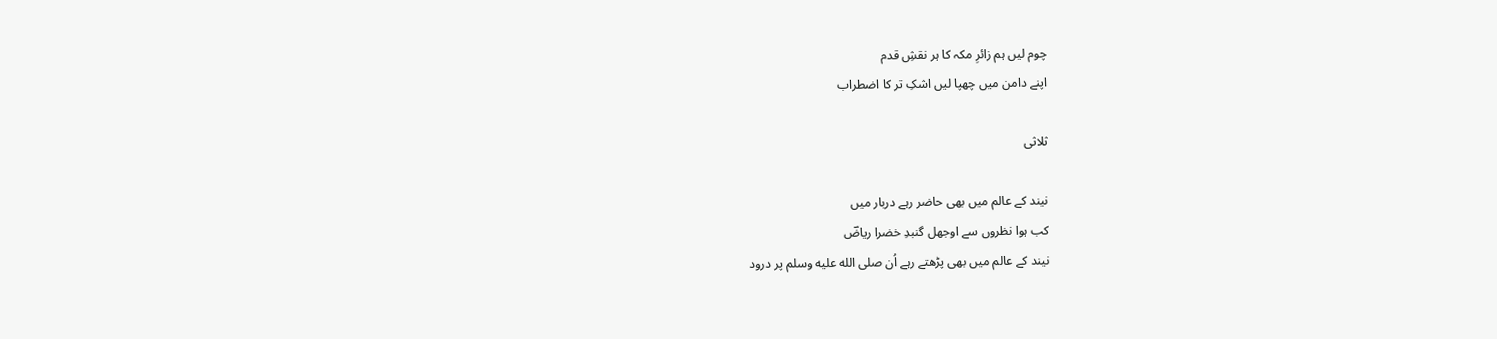چوم لیں ہم زائرِ مکہ کا ہر نقشِ قدم
اپنے دامن میں چھپا لیں اشکِ تر کا اضطراب

ثلاثی

نیند کے عالم میں بھی حاضر رہے دربار میں
کب ہوا نظروں سے اوجھل گنبدِ خضرا ریاضؔ
نیند کے عالم میں بھی پڑھتے رہے اُن صلى الله عليه وسلم پر درود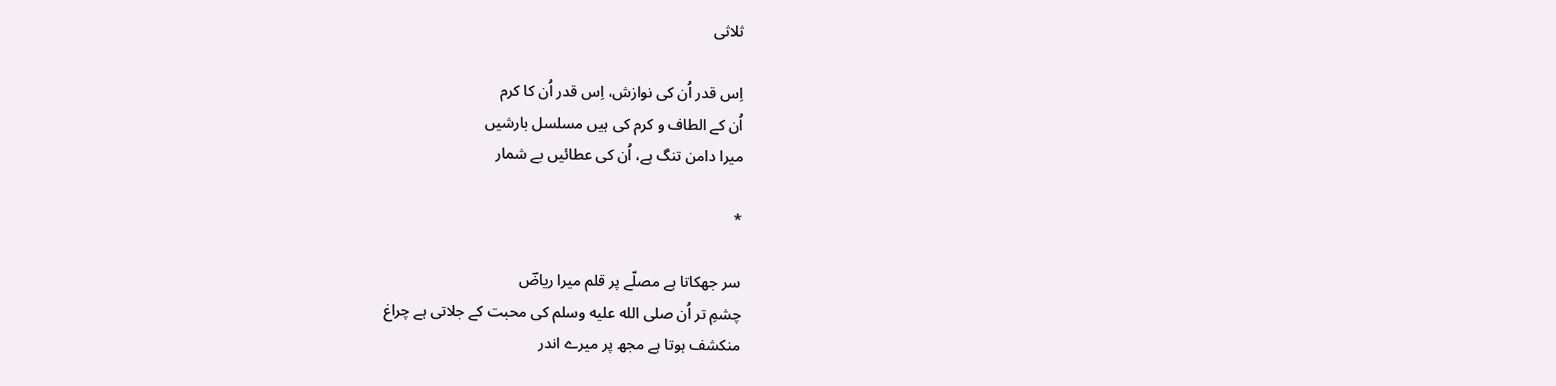ثلاثی

اِس قدر اُن کی نوازش، اِس قدر اُن کا کرم
اُن کے الطاف و کرم کی ہیں مسلسل بارشیں
میرا دامن تنگ ہے، اُن کی عطائیں بے شمار

*

سر جھکاتا ہے مصلّے پر قلم میرا ریاضؔ
چشمِ تر اُن صلى الله عليه وسلم کی محبت کے جلاتی ہے چراغ
منکشف ہوتا ہے مجھ پر میرے اندر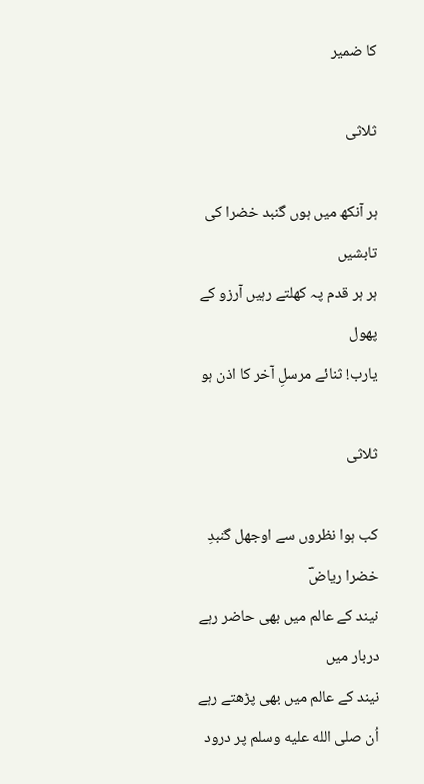کا ضمیر

ثلاثی

ہر آنکھ میں ہوں گنبد خضرا کی تابشیں
ہر ہر قدم پہ کھلتے رہیں آرزو کے پھول
یارب! ثنائے مرسلِ آخر کا اذن ہو

ثلاثی

کب ہوا نظروں سے اوجھل گنبدِ خضرا ریاضؔ
نیند کے عالم میں بھی حاضر رہے دربار میں
نیند کے عالم میں بھی پڑھتے رہے اُن صلى الله عليه وسلم پر درود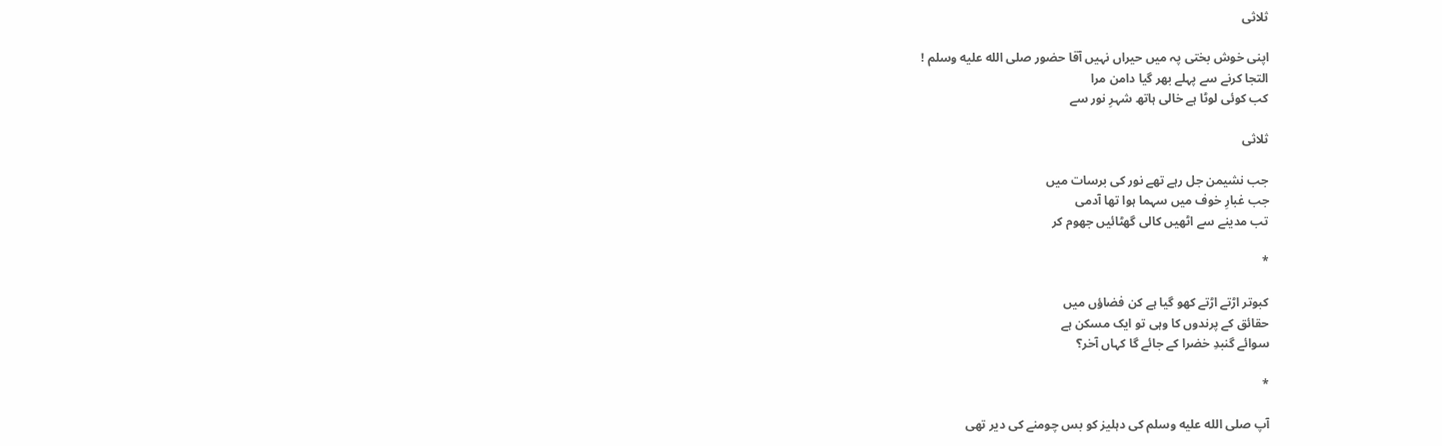ثلاثی

اپنی خوش بختی پہ میں حیراں نہیں آقا حضور صلى الله عليه وسلم !
التجا کرنے سے پہلے بھر گیا دامن مرا
کب کوئی لوٹا ہے خالی ہاتھ شہرِ نور سے

ثلاثی

جب نشیمن جل رہے تھے نور کی برسات میں
جب غبارِ خوف میں سہما ہوا تھا آدمی
تب مدینے سے اٹھیں کالی گھٹائیں جھوم کر

*

کبوتر اڑتے اڑتے کھو گیا ہے کن فضاؤں میں
حقائق کے پرندوں کا وہی تو ایک مسکن ہے
سوائے گنبدِ خضرا کے جائے گا کہاں آخر؟

*

آپ صلى الله عليه وسلم کی دہلیز کو بس چومنے کی دیر تھی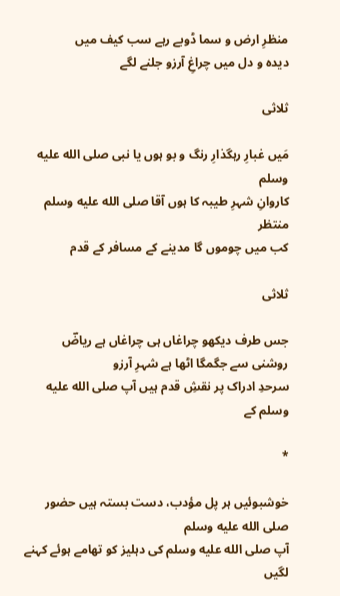منظرِ ارض و سما ڈوبے رہے سب کیف میں
دیدہ و دل میں چراغِ آرزو جلنے لگے

ثلاثی

مَیں غبارِ رہگذارِ رنگ و بو ہوں یا نبی صلى الله عليه وسلم
کاروانِ شہرِ طیبہ کا ہوں آقا صلى الله عليه وسلم منتظر
کب میں چوموں گا مدینے کے مسافر کے قدم

ثلاثی

جس طرف دیکھو چراغاں ہی چراغاں ہے ریاضؔ
روشنی سے جگمگا اٹھا ہے شہرِ آرزو
سرحدِ ادراک پر نقشِ قدم ہیں آپ صلى الله عليه وسلم کے

*

خوشبوئیں ہر پل مؤدب، دست بستہ ہیں حضور صلى الله عليه وسلم
آپ صلى الله عليه وسلم کی دہلیز کو تھامے ہوئے کہنے لگیں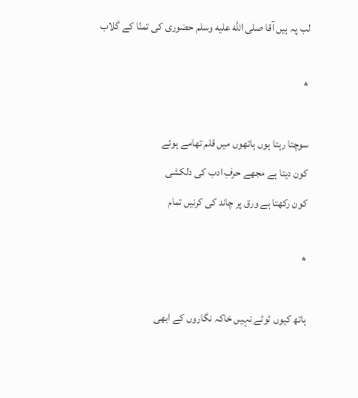لب پہ ہیں آقا صلى الله عليه وسلم حضوری کی تمنّا کے گلاب

*

سوچتا رہتا ہوں ہاتھوں میں قلم تھامے ہوئے
کون دیتا ہے مجھے حرفِ ادب کی دلکشی
کون رکھتا ہے ورق پر چاند کی کرنیں تمام

*

ہاتھ کیوں ٹوٹے نہیں خاکہ نگاروں کے ابھی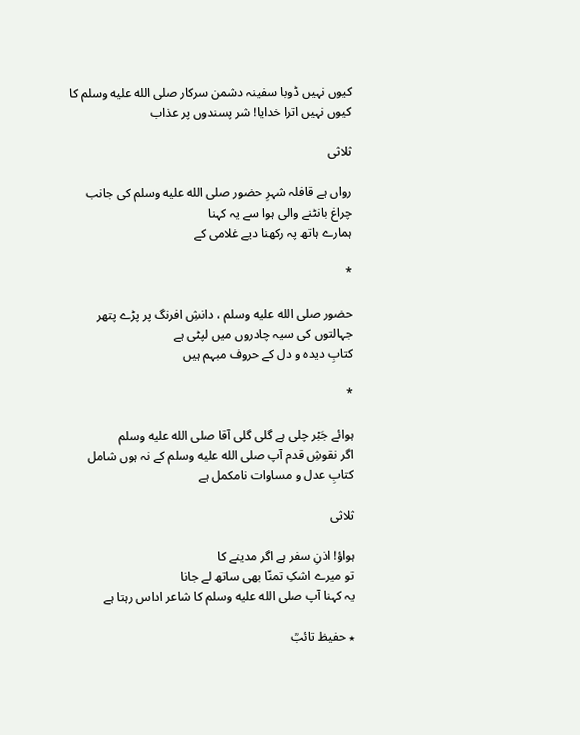کیوں نہیں ڈوبا سفینہ دشمن سرکار صلى الله عليه وسلم کا
کیوں نہیں اترا خدایا! شر پسندوں پر عذاب

ثلاثی

رواں ہے قافلہ شہرِ حضور صلى الله عليه وسلم کی جانب
چراغ بانٹنے والی ہوا سے یہ کہنا
ہمارے ہاتھ پہ رکھنا دیے غلامی کے

*

حضور صلى الله عليه وسلم ، دانشِ افرنگ پر پڑے پتھر
جہالتوں کی سیہ چادروں میں لپٹی ہے
کتابِ دیدہ و دل کے حروف مبہم ہیں

*

ہوائے جَبْر چلی ہے گلی گلی آقا صلى الله عليه وسلم
اگر نقوشِ قدم آپ صلى الله عليه وسلم کے نہ ہوں شامل
کتابِ عدل و مساوات نامکمل ہے

ثلاثی

ہواؤ! اذنِ سفر ہے اگر مدینے کا
تو میرے اشکِ تمنّا بھی ساتھ لے جانا
یہ کہنا آپ صلى الله عليه وسلم کا شاعر اداس رہتا ہے

٭ حفیظ تائبؒ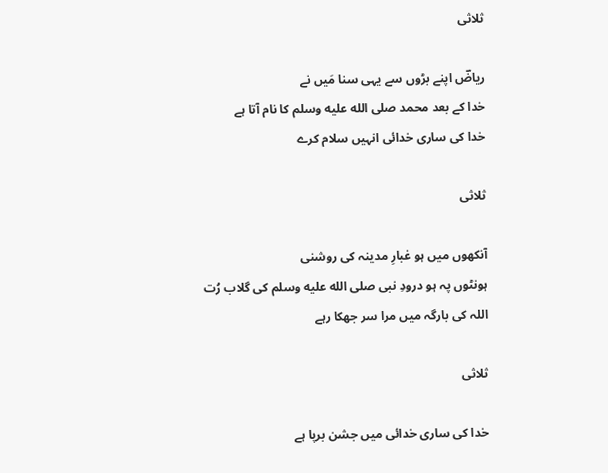ثلاثی

ریاضؔ اپنے بڑوں سے یہی سنا مَیں نے
خدا کے بعد محمد صلى الله عليه وسلم کا نام آتا ہے
خدا کی ساری خدائی انہیں سلام کرے

ثلاثی

آنکھوں میں ہو غبارِ مدینہ کی روشنی
ہونٹوں پہ ہو درودِ نبی صلى الله عليه وسلم کی گلاب رُت
اللہ کی بارگہ میں مرا سر جھکا رہے

ثلاثی

خدا کی ساری خدائی میں جشن برپا ہے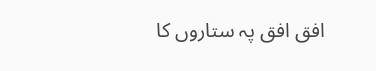افق افق پہ ستاروں کا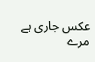عکس جاری ہے
مرے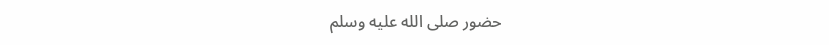حضور صلى الله عليه وسلم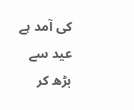کی آمد ہے عید سے بڑھ کر